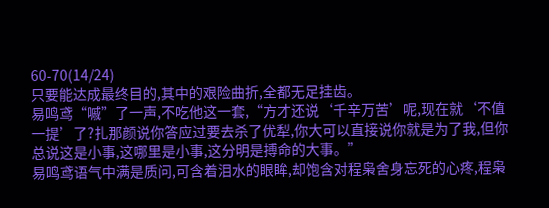60-70(14/24)
只要能达成最终目的,其中的艰险曲折,全都无足挂齿。
易鸣鸢“嘁”了一声,不吃他这一套,“方才还说‘千辛万苦’呢,现在就‘不值一提’了?扎那颜说你答应过要去杀了优犁,你大可以直接说你就是为了我,但你总说这是小事,这哪里是小事,这分明是搏命的大事。”
易鸣鸢语气中满是质问,可含着泪水的眼眸,却饱含对程枭舍身忘死的心疼,程枭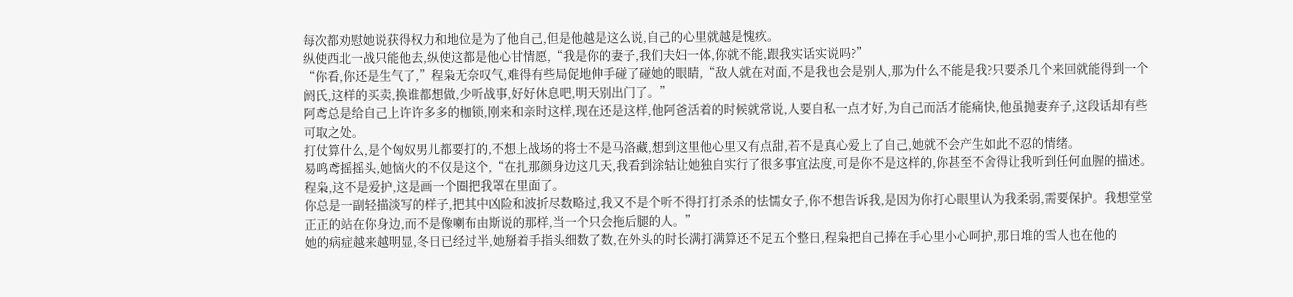每次都劝慰她说获得权力和地位是为了他自己,但是他越是这么说,自己的心里就越是愧疚。
纵使西北一战只能他去,纵使这都是他心甘情愿,“我是你的妻子,我们夫妇一体,你就不能,跟我实话实说吗?”
“你看,你还是生气了,”程枭无奈叹气,难得有些局促地伸手碰了碰她的眼睛,“敌人就在对面,不是我也会是别人,那为什么不能是我?只要杀几个来回就能得到一个阏氏,这样的买卖,换谁都想做,少听战事,好好休息吧,明天别出门了。”
阿鸢总是给自己上许许多多的枷锁,刚来和亲时这样,现在还是这样,他阿爸活着的时候就常说,人要自私一点才好,为自己而活才能痛快,他虽抛妻弃子,这段话却有些可取之处。
打仗算什么,是个匈奴男儿都要打的,不想上战场的将士不是马洛藏,想到这里他心里又有点甜,若不是真心爱上了自己,她就不会产生如此不忍的情绪。
易鸣鸢摇摇头,她恼火的不仅是这个,“在扎那颜身边这几天,我看到涂轱让她独自实行了很多事宜法度,可是你不是这样的,你甚至不舍得让我听到任何血腥的描述。程枭,这不是爱护,这是画一个圈把我罩在里面了。
你总是一副轻描淡写的样子,把其中凶险和波折尽数略过,我又不是个听不得打打杀杀的怯懦女子,你不想告诉我,是因为你打心眼里认为我柔弱,需要保护。我想堂堂正正的站在你身边,而不是像喇布由斯说的那样,当一个只会拖后腿的人。”
她的病症越来越明显,冬日已经过半,她掰着手指头细数了数,在外头的时长满打满算还不足五个整日,程枭把自己捧在手心里小心呵护,那日堆的雪人也在他的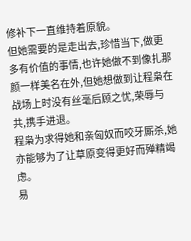修补下一直维持着原貌。
但她需要的是走出去,珍惜当下,做更多有价值的事情,也许她做不到像扎那颜一样美名在外,但她想做到让程枭在战场上时没有丝毫后顾之忧,荣辱与共,携手进退。
程枭为求得她和亲匈奴而咬牙厮杀,她亦能够为了让草原变得更好而殚精竭虑。
易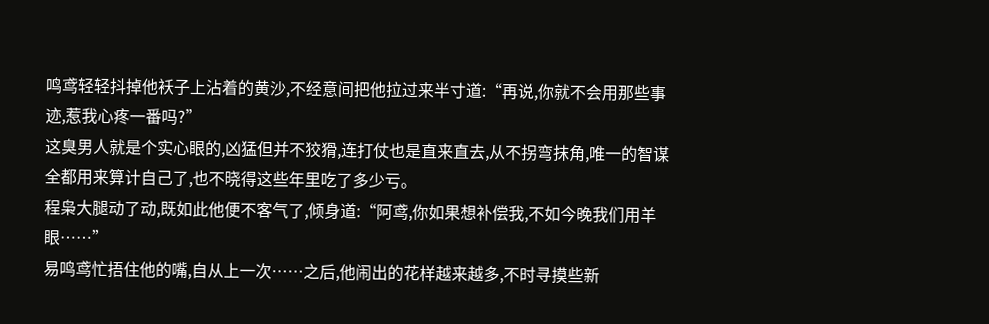鸣鸢轻轻抖掉他袄子上沾着的黄沙,不经意间把他拉过来半寸道:“再说,你就不会用那些事迹,惹我心疼一番吗?”
这臭男人就是个实心眼的,凶猛但并不狡猾,连打仗也是直来直去,从不拐弯抹角,唯一的智谋全都用来算计自己了,也不晓得这些年里吃了多少亏。
程枭大腿动了动,既如此他便不客气了,倾身道:“阿鸢,你如果想补偿我,不如今晚我们用羊眼……”
易鸣鸢忙捂住他的嘴,自从上一次……之后,他闹出的花样越来越多,不时寻摸些新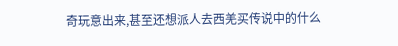奇玩意出来,甚至还想派人去西羌买传说中的什么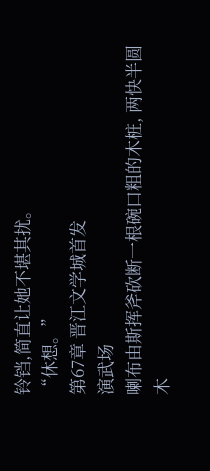铃铛,简直让她不堪其扰。
“休想。”
第67章 晋江文学城首发
演武场
喇布由斯挥斧砍断一根碗口粗的木桩, 两快半圆木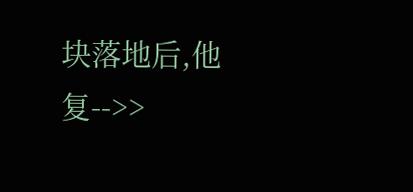块落地后,他复-->>